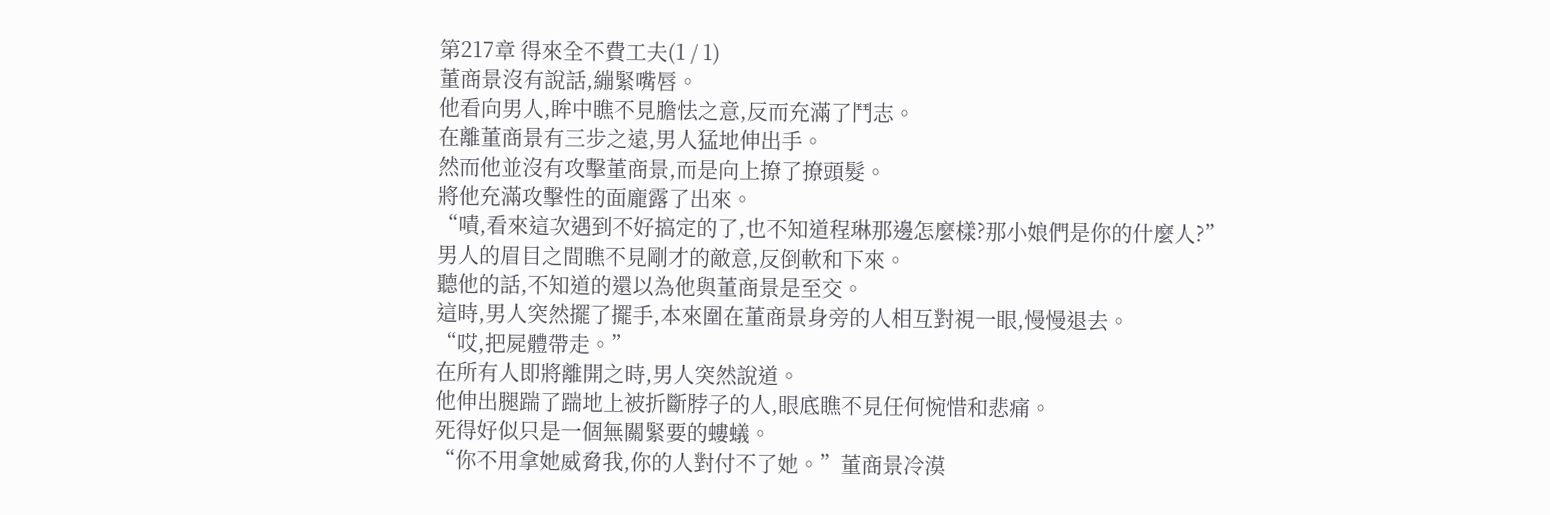第217章 得來全不費工夫(1 / 1)
董商景沒有說話,繃緊嘴唇。
他看向男人,眸中瞧不見膽怯之意,反而充滿了鬥志。
在離董商景有三步之遠,男人猛地伸出手。
然而他並沒有攻擊董商景,而是向上撩了撩頭髮。
將他充滿攻擊性的面龐露了出來。
“嘖,看來這次遇到不好搞定的了,也不知道程琳那邊怎麼樣?那小娘們是你的什麼人?”
男人的眉目之間瞧不見剛才的敵意,反倒軟和下來。
聽他的話,不知道的還以為他與董商景是至交。
這時,男人突然擺了擺手,本來圍在董商景身旁的人相互對視一眼,慢慢退去。
“哎,把屍體帶走。”
在所有人即將離開之時,男人突然說道。
他伸出腿踹了踹地上被折斷脖子的人,眼底瞧不見任何惋惜和悲痛。
死得好似只是一個無關緊要的螻蟻。
“你不用拿她威脅我,你的人對付不了她。”董商景冷漠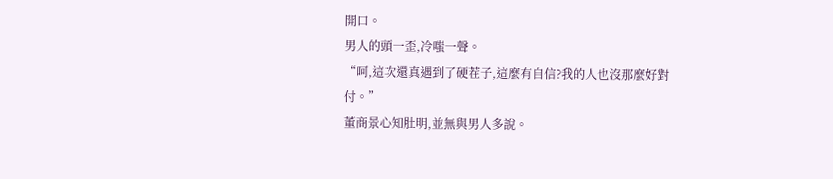開口。
男人的頭一歪,冷嗤一聲。
“呵,這次還真遇到了硬茬子,這麼有自信?我的人也沒那麼好對付。”
董商景心知肚明,並無與男人多說。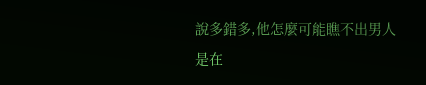說多錯多,他怎麼可能瞧不出男人是在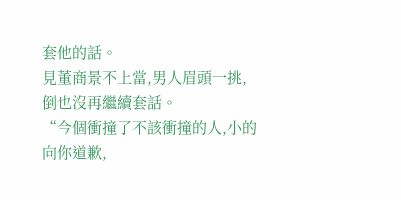套他的話。
見董商景不上當,男人眉頭一挑,倒也沒再繼續套話。
“今個衝撞了不該衝撞的人,小的向你道歉,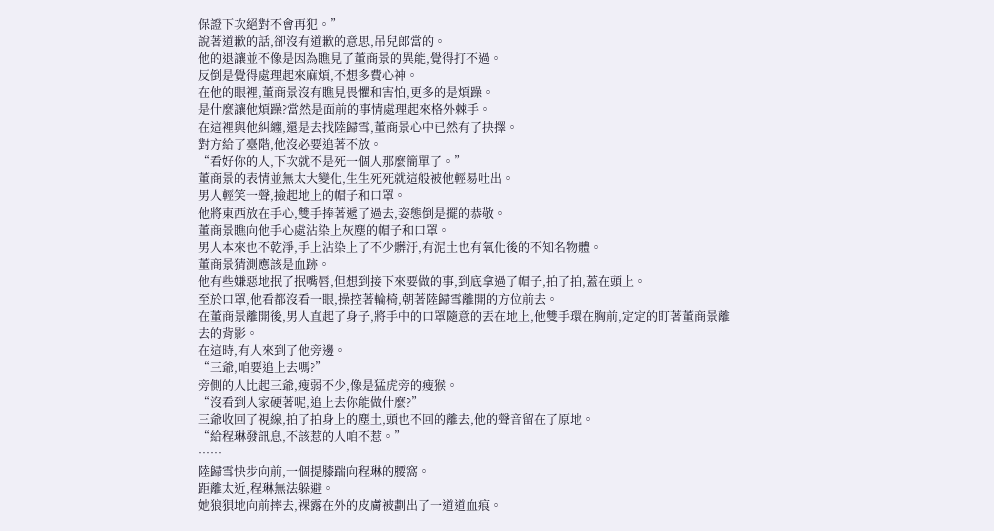保證下次絕對不會再犯。”
說著道歉的話,卻沒有道歉的意思,吊兒郎當的。
他的退讓並不像是因為瞧見了董商景的異能,覺得打不過。
反倒是覺得處理起來麻煩,不想多費心神。
在他的眼裡,董商景沒有瞧見畏懼和害怕,更多的是煩躁。
是什麼讓他煩躁?當然是面前的事情處理起來格外棘手。
在這裡與他糾纏,還是去找陸歸雪,董商景心中已然有了抉擇。
對方給了臺階,他沒必要追著不放。
“看好你的人,下次就不是死一個人那麼簡單了。”
董商景的表情並無太大變化,生生死死就這般被他輕易吐出。
男人輕笑一聲,撿起地上的帽子和口罩。
他將東西放在手心,雙手捧著遞了過去,姿態倒是擺的恭敬。
董商景瞧向他手心處沾染上灰塵的帽子和口罩。
男人本來也不乾淨,手上沾染上了不少髒汙,有泥土也有氧化後的不知名物體。
董商景猜測應該是血跡。
他有些嫌惡地抿了抿嘴唇,但想到接下來要做的事,到底拿過了帽子,拍了拍,蓋在頭上。
至於口罩,他看都沒看一眼,操控著輪椅,朝著陸歸雪離開的方位前去。
在董商景離開後,男人直起了身子,將手中的口罩隨意的丟在地上,他雙手環在胸前,定定的盯著董商景離去的背影。
在這時,有人來到了他旁邊。
“三爺,咱要追上去嗎?”
旁側的人比起三爺,瘦弱不少,像是猛虎旁的瘦猴。
“沒看到人家硬著呢,追上去你能做什麼?”
三爺收回了視線,拍了拍身上的塵土,頭也不回的離去,他的聲音留在了原地。
“給程琳發訊息,不該惹的人咱不惹。”
……
陸歸雪快步向前,一個提膝踹向程琳的腰窩。
距離太近,程琳無法躲避。
她狼狽地向前摔去,裸露在外的皮膚被劃出了一道道血痕。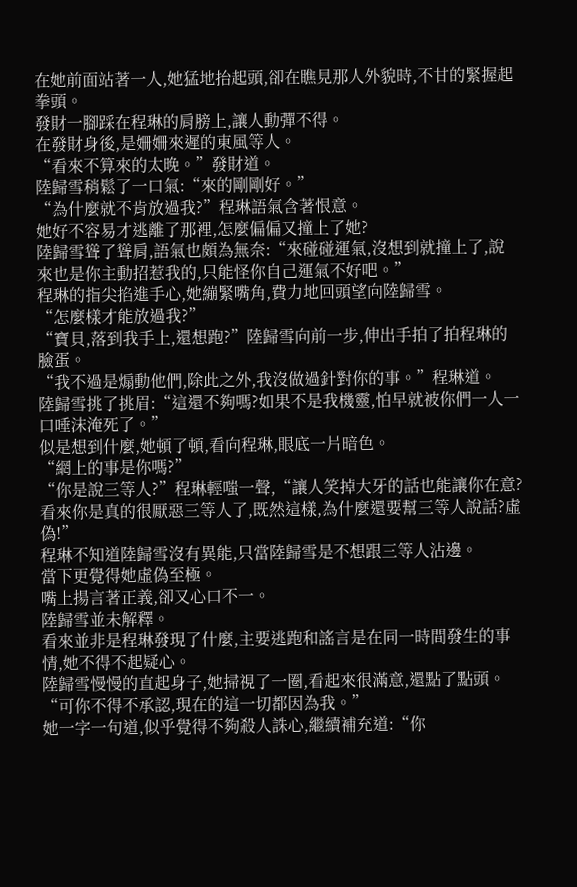在她前面站著一人,她猛地抬起頭,卻在瞧見那人外貌時,不甘的緊握起拳頭。
發財一腳踩在程琳的肩膀上,讓人動彈不得。
在發財身後,是姍姍來遲的東風等人。
“看來不算來的太晚。”發財道。
陸歸雪稍鬆了一口氣:“來的剛剛好。”
“為什麼就不肯放過我?”程琳語氣含著恨意。
她好不容易才逃離了那裡,怎麼偏偏又撞上了她?
陸歸雪聳了聳肩,語氣也頗為無奈:“來碰碰運氣,沒想到就撞上了,說來也是你主動招惹我的,只能怪你自己運氣不好吧。”
程琳的指尖掐進手心,她繃緊嘴角,費力地回頭望向陸歸雪。
“怎麼樣才能放過我?”
“寶貝,落到我手上,還想跑?”陸歸雪向前一步,伸出手拍了拍程琳的臉蛋。
“我不過是煽動他們,除此之外,我沒做過針對你的事。”程琳道。
陸歸雪挑了挑眉:“這還不夠嗎?如果不是我機靈,怕早就被你們一人一口唾沫淹死了。”
似是想到什麼,她頓了頓,看向程琳,眼底一片暗色。
“網上的事是你嗎?”
“你是說三等人?”程琳輕嗤一聲,“讓人笑掉大牙的話也能讓你在意?看來你是真的很厭惡三等人了,既然這樣,為什麼還要幫三等人說話?虛偽!”
程琳不知道陸歸雪沒有異能,只當陸歸雪是不想跟三等人沾邊。
當下更覺得她虛偽至極。
嘴上揚言著正義,卻又心口不一。
陸歸雪並未解釋。
看來並非是程琳發現了什麼,主要逃跑和謠言是在同一時間發生的事情,她不得不起疑心。
陸歸雪慢慢的直起身子,她掃視了一圈,看起來很滿意,還點了點頭。
“可你不得不承認,現在的這一切都因為我。”
她一字一句道,似乎覺得不夠殺人誅心,繼續補充道:“你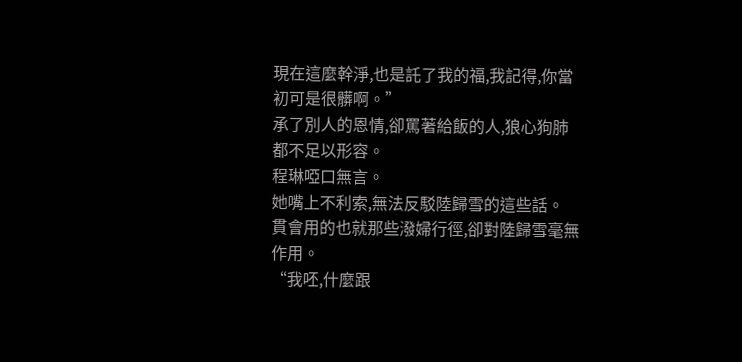現在這麼幹淨,也是託了我的福,我記得,你當初可是很髒啊。”
承了別人的恩情,卻罵著給飯的人,狼心狗肺都不足以形容。
程琳啞口無言。
她嘴上不利索,無法反駁陸歸雪的這些話。
貫會用的也就那些潑婦行徑,卻對陸歸雪毫無作用。
“我呸,什麼跟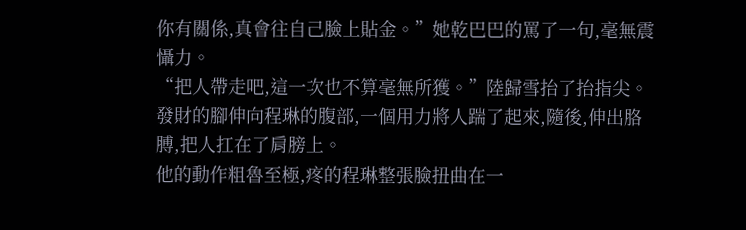你有關係,真會往自己臉上貼金。”她乾巴巴的罵了一句,毫無震懾力。
“把人帶走吧,這一次也不算毫無所獲。”陸歸雪抬了抬指尖。
發財的腳伸向程琳的腹部,一個用力將人踹了起來,隨後,伸出胳膊,把人扛在了肩膀上。
他的動作粗魯至極,疼的程琳整張臉扭曲在一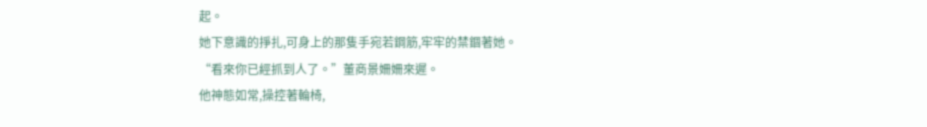起。
她下意識的掙扎,可身上的那隻手宛若鋼筋,牢牢的禁錮著她。
“看來你已經抓到人了。”董商景姍姍來遲。
他神態如常,操控著輪椅,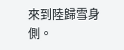來到陸歸雪身側。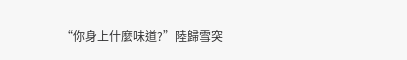“你身上什麼味道?”陸歸雪突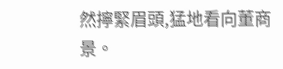然擰緊眉頭,猛地看向董商景。